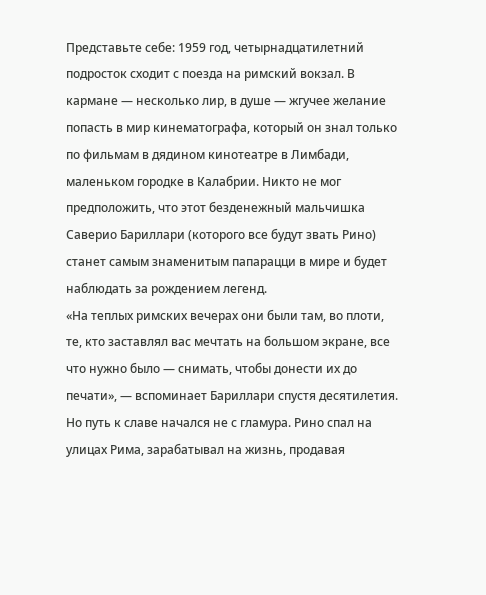Представьте себе: 1959 год, четырнадцатилетний подросток сходит с поезда на римский вокзал. В кармане — несколько лир, в душе — жгучее желание попасть в мир кинематографа, который он знал только по фильмам в дядином кинотеатре в Лимбади, маленьком городке в Калабрии. Никто не мог предположить, что этот безденежный мальчишка Саверио Бариллари (которого все будут звать Рино) станет самым знаменитым папарацци в мире и будет наблюдать за рождением легенд.
«На теплых римских вечерах они были там, во плоти, те, кто заставлял вас мечтать на большом экране, все что нужно было — снимать, чтобы донести их до печати», — вспоминает Бариллари спустя десятилетия.
Но путь к славе начался не с гламура. Рино спал на улицах Рима, зарабатывал на жизнь, продавая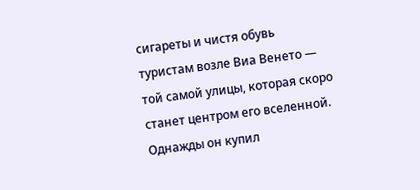сигареты и чистя обувь туристам возле Виа Венето — той самой улицы, которая скоро станет центром его вселенной. Однажды он купил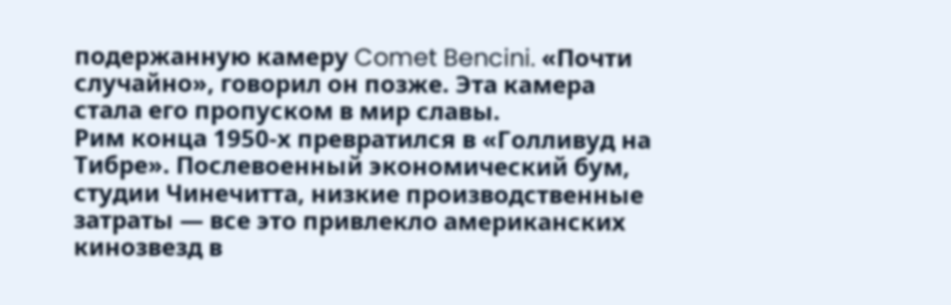подержанную камеру Comet Bencini. «Почти случайно», говорил он позже. Эта камера стала его пропуском в мир славы.
Рим конца 1950-х превратился в «Голливуд на Тибре». Послевоенный экономический бум, студии Чинечитта, низкие производственные затраты — все это привлекло американских кинозвезд в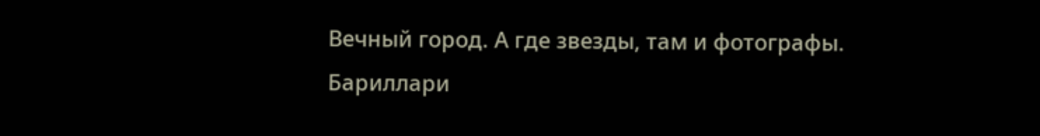Вечный город. А где звезды, там и фотографы.
Бариллари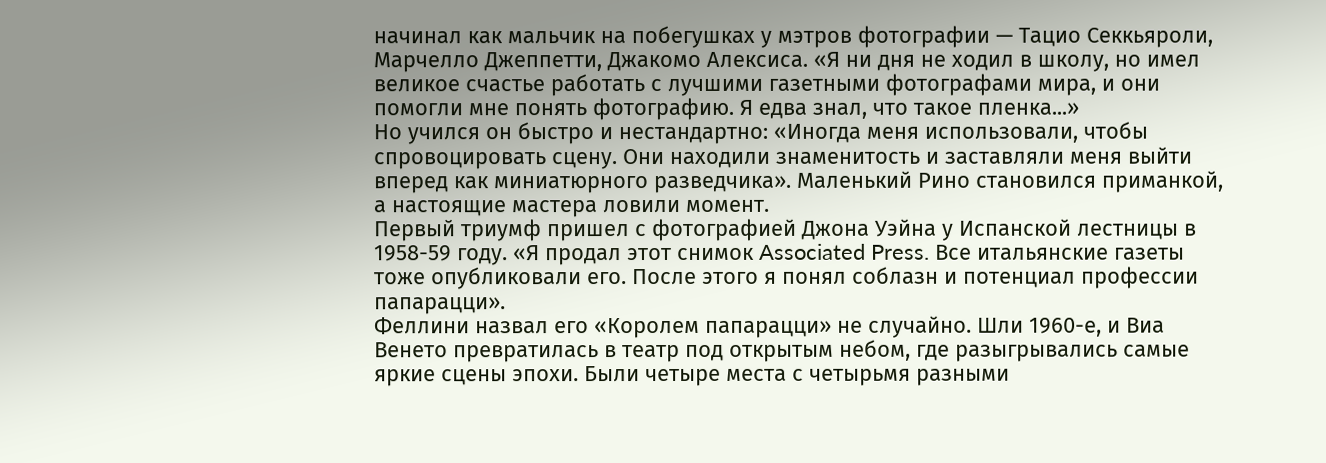начинал как мальчик на побегушках у мэтров фотографии — Тацио Секкьяроли, Марчелло Джеппетти, Джакомо Алексиса. «Я ни дня не ходил в школу, но имел великое счастье работать с лучшими газетными фотографами мира, и они помогли мне понять фотографию. Я едва знал, что такое пленка...»
Но учился он быстро и нестандартно: «Иногда меня использовали, чтобы спровоцировать сцену. Они находили знаменитость и заставляли меня выйти вперед как миниатюрного разведчика». Маленький Рино становился приманкой, а настоящие мастера ловили момент.
Первый триумф пришел с фотографией Джона Уэйна у Испанской лестницы в 1958-59 году. «Я продал этот снимок Associated Press. Все итальянские газеты тоже опубликовали его. После этого я понял соблазн и потенциал профессии папарацци».
Феллини назвал его «Королем папарацци» не случайно. Шли 1960-е, и Виа Венето превратилась в театр под открытым небом, где разыгрывались самые яркие сцены эпохи. Были четыре места с четырьмя разными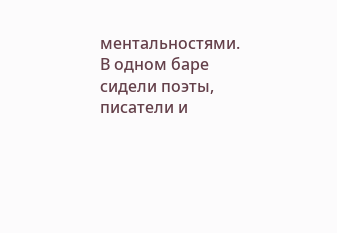ментальностями. В одном баре сидели поэты, писатели и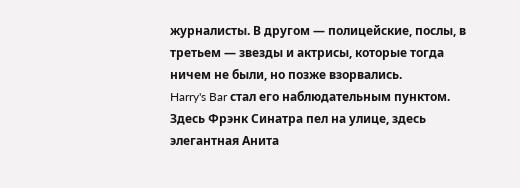журналисты. В другом — полицейские, послы, в третьем — звезды и актрисы, которые тогда ничем не были, но позже взорвались.
Harry's Bar стал его наблюдательным пунктом. Здесь Фрэнк Синатра пел на улице, здесь элегантная Анита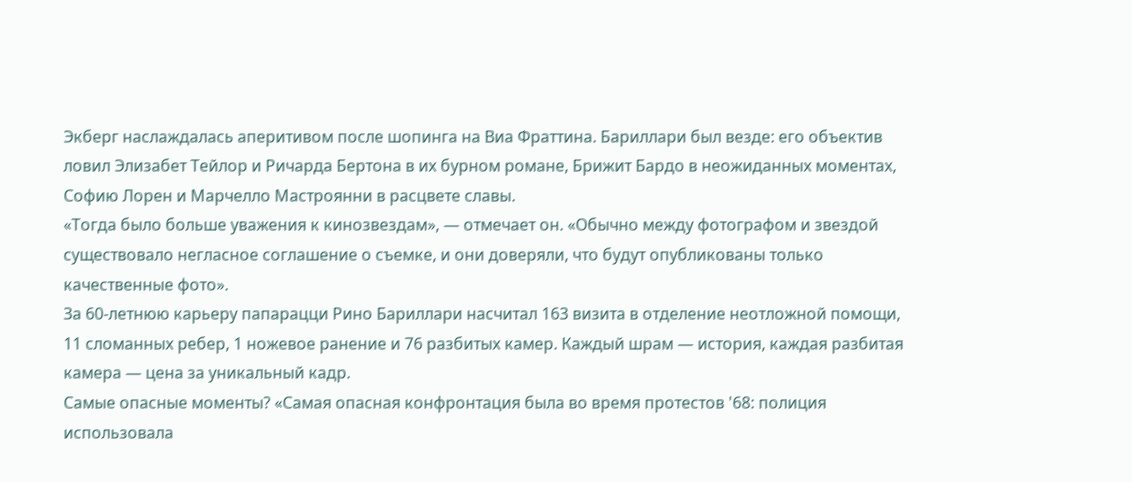Экберг наслаждалась аперитивом после шопинга на Виа Фраттина. Бариллари был везде: его объектив ловил Элизабет Тейлор и Ричарда Бертона в их бурном романе, Брижит Бардо в неожиданных моментах, Софию Лорен и Марчелло Мастроянни в расцвете славы.
«Тогда было больше уважения к кинозвездам», — отмечает он. «Обычно между фотографом и звездой существовало негласное соглашение о съемке, и они доверяли, что будут опубликованы только качественные фото».
За 60-летнюю карьеру папарацци Рино Бариллари насчитал 163 визита в отделение неотложной помощи, 11 сломанных ребер, 1 ножевое ранение и 76 разбитых камер. Каждый шрам — история, каждая разбитая камера — цена за уникальный кадр.
Самые опасные моменты? «Самая опасная конфронтация была во время протестов '68: полиция использовала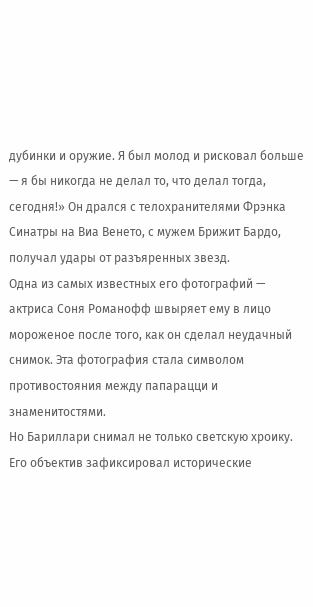дубинки и оружие. Я был молод и рисковал больше — я бы никогда не делал то, что делал тогда, сегодня!» Он дрался с телохранителями Фрэнка Синатры на Виа Венето, с мужем Брижит Бардо, получал удары от разъяренных звезд.
Одна из самых известных его фотографий — актриса Соня Романофф швыряет ему в лицо мороженое после того, как он сделал неудачный снимок. Эта фотография стала символом противостояния между папарацци и знаменитостями.
Но Бариллари снимал не только светскую хроику. Его объектив зафиксировал исторические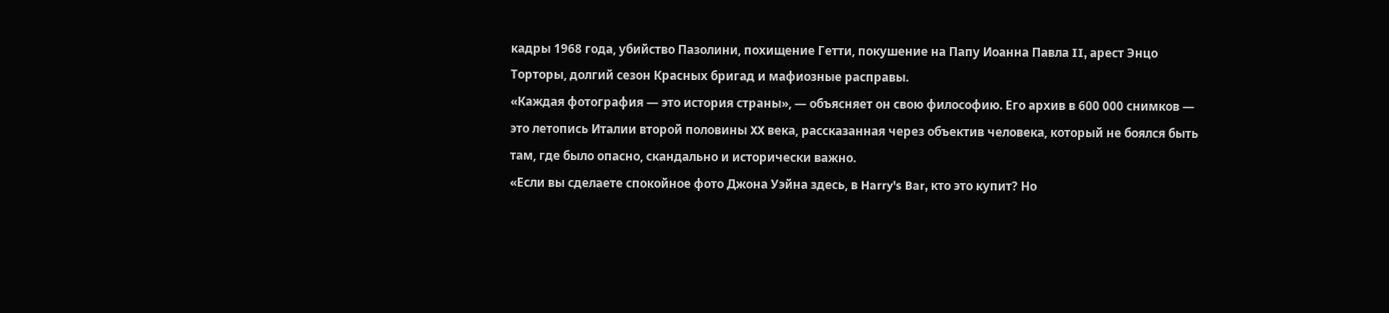кадры 1968 года, убийство Пазолини, похищение Гетти, покушение на Папу Иоанна Павла II, арест Энцо Торторы, долгий сезон Красных бригад и мафиозные расправы.
«Каждая фотография — это история страны», — объясняет он свою философию. Его архив в 600 000 снимков — это летопись Италии второй половины XX века, рассказанная через объектив человека, который не боялся быть там, где было опасно, скандально и исторически важно.
«Если вы сделаете спокойное фото Джона Уэйна здесь, в Harry's Bar, кто это купит? Но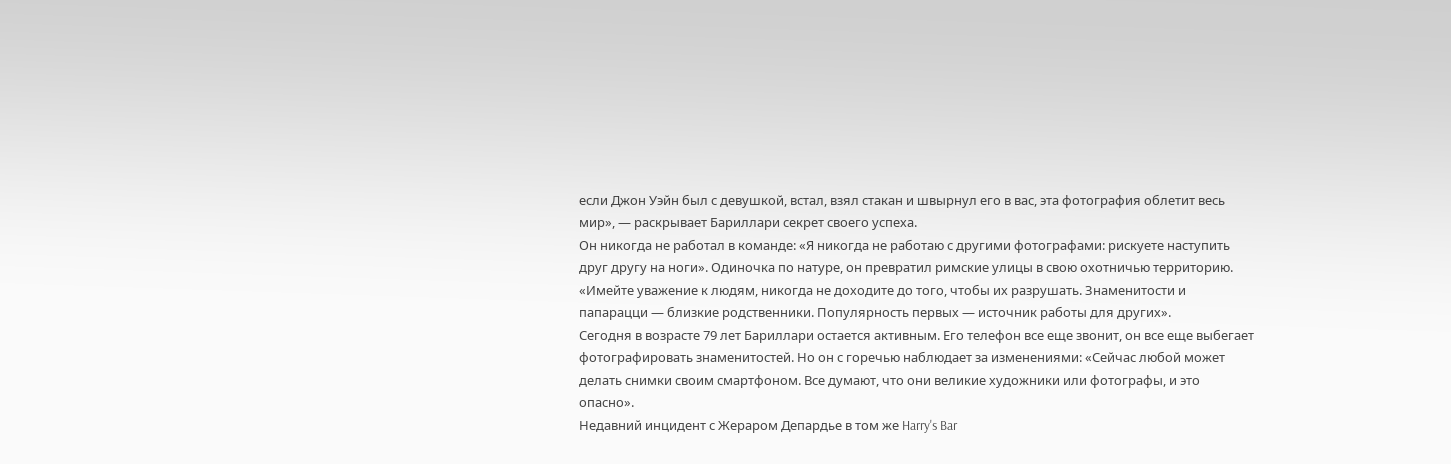если Джон Уэйн был с девушкой, встал, взял стакан и швырнул его в вас, эта фотография облетит весь мир», — раскрывает Бариллари секрет своего успеха.
Он никогда не работал в команде: «Я никогда не работаю с другими фотографами: рискуете наступить друг другу на ноги». Одиночка по натуре, он превратил римские улицы в свою охотничью территорию. «Имейте уважение к людям, никогда не доходите до того, чтобы их разрушать. Знаменитости и папарацци — близкие родственники. Популярность первых — источник работы для других».
Сегодня в возрасте 79 лет Бариллари остается активным. Его телефон все еще звонит, он все еще выбегает фотографировать знаменитостей. Но он с горечью наблюдает за изменениями: «Сейчас любой может делать снимки своим смартфоном. Все думают, что они великие художники или фотографы, и это опасно».
Недавний инцидент с Жераром Депардье в том же Harry's Bar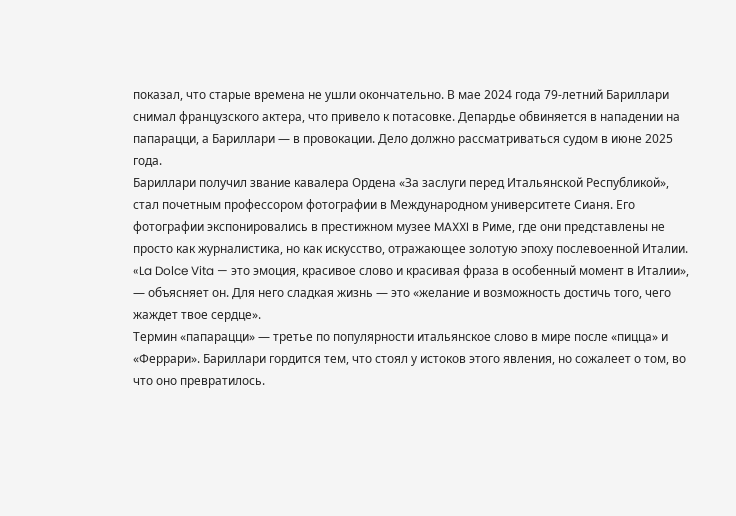показал, что старые времена не ушли окончательно. В мае 2024 года 79-летний Бариллари снимал французского актера, что привело к потасовке. Депардье обвиняется в нападении на папарацци, а Бариллари — в провокации. Дело должно рассматриваться судом в июне 2025 года.
Бариллари получил звание кавалера Ордена «За заслуги перед Итальянской Республикой», стал почетным профессором фотографии в Международном университете Сианя. Его фотографии экспонировались в престижном музее MAXXI в Риме, где они представлены не просто как журналистика, но как искусство, отражающее золотую эпоху послевоенной Италии.
«La Dolce Vita — это эмоция, красивое слово и красивая фраза в особенный момент в Италии», — объясняет он. Для него сладкая жизнь — это «желание и возможность достичь того, чего жаждет твое сердце».
Термин «папарацци» — третье по популярности итальянское слово в мире после «пицца» и «Феррари». Бариллари гордится тем, что стоял у истоков этого явления, но сожалеет о том, во что оно превратилось.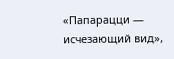«Папарацци — исчезающий вид»,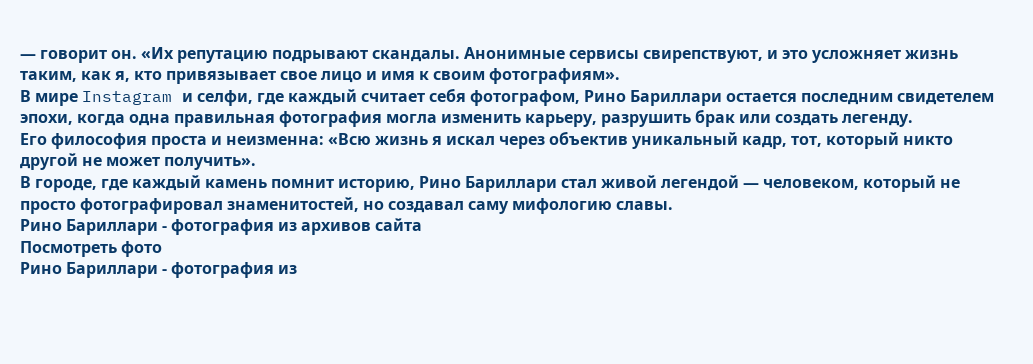— говорит он. «Их репутацию подрывают скандалы. Анонимные сервисы свирепствуют, и это усложняет жизнь таким, как я, кто привязывает свое лицо и имя к своим фотографиям».
В мире Instagram и селфи, где каждый считает себя фотографом, Рино Бариллари остается последним свидетелем эпохи, когда одна правильная фотография могла изменить карьеру, разрушить брак или создать легенду.
Его философия проста и неизменна: «Всю жизнь я искал через объектив уникальный кадр, тот, который никто другой не может получить».
В городе, где каждый камень помнит историю, Рино Бариллари стал живой легендой — человеком, который не просто фотографировал знаменитостей, но создавал саму мифологию славы.
Рино Бариллари - фотография из архивов сайта
Посмотреть фото
Рино Бариллари - фотография из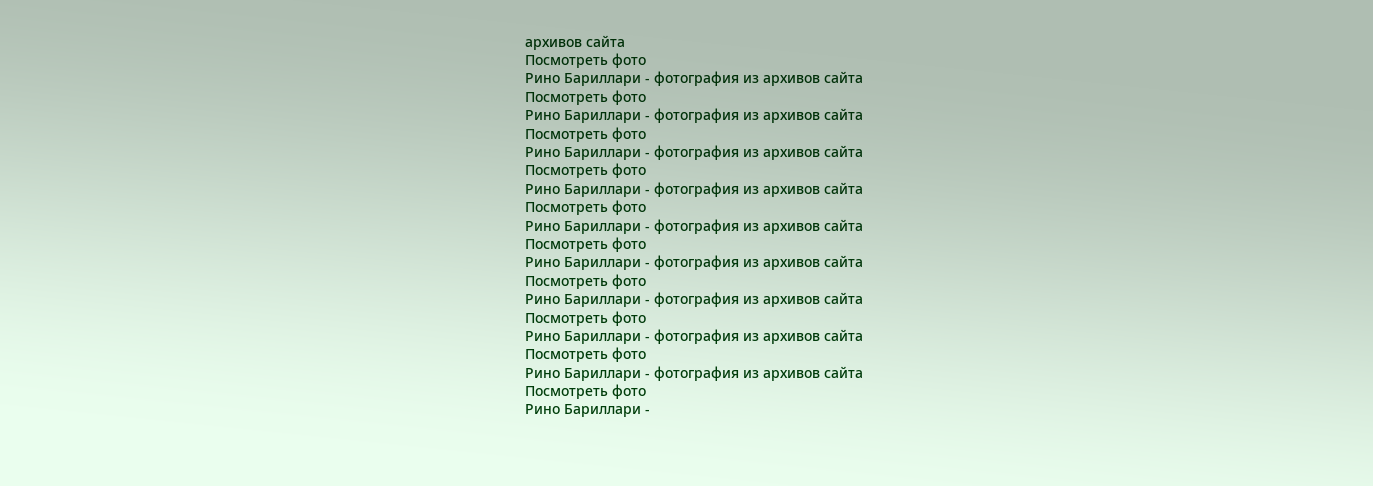архивов сайта
Посмотреть фото
Рино Бариллари - фотография из архивов сайта
Посмотреть фото
Рино Бариллари - фотография из архивов сайта
Посмотреть фото
Рино Бариллари - фотография из архивов сайта
Посмотреть фото
Рино Бариллари - фотография из архивов сайта
Посмотреть фото
Рино Бариллари - фотография из архивов сайта
Посмотреть фото
Рино Бариллари - фотография из архивов сайта
Посмотреть фото
Рино Бариллари - фотография из архивов сайта
Посмотреть фото
Рино Бариллари - фотография из архивов сайта
Посмотреть фото
Рино Бариллари - фотография из архивов сайта
Посмотреть фото
Рино Бариллари -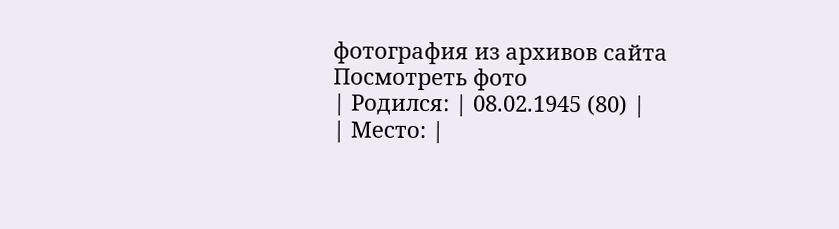фотография из архивов сайта
Посмотреть фото
| Родился: | 08.02.1945 (80) |
| Место: |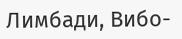Лимбади, Вибо-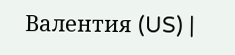Валентия (US) |